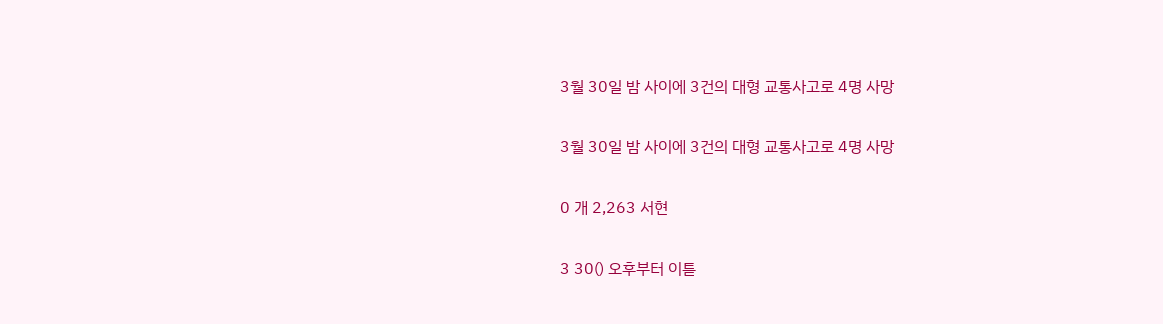3월 30일 밤 사이에 3건의 대형 교통사고로 4명 사망

3월 30일 밤 사이에 3건의 대형 교통사고로 4명 사망

0 개 2,263 서현

3 30() 오후부터 이튿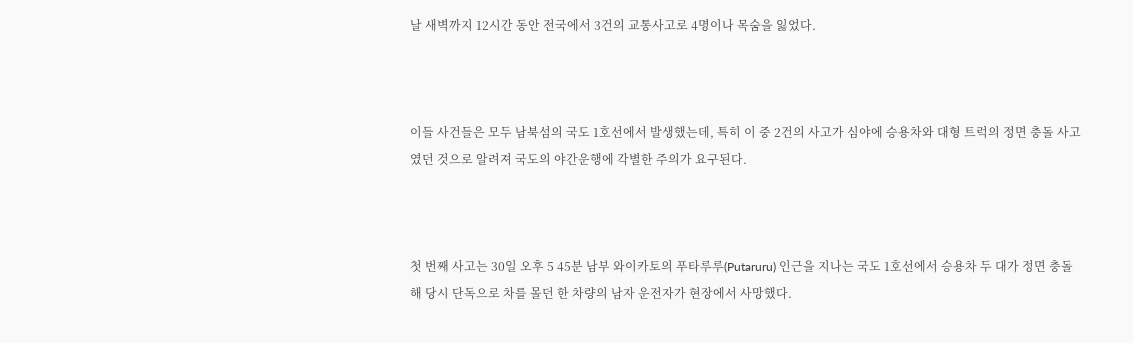날 새벽까지 12시간 동안 전국에서 3건의 교통사고로 4명이나 목숨을 잃었다.



이들 사건들은 모두 남북섬의 국도 1호선에서 발생했는데, 특히 이 중 2건의 사고가 심야에 승용차와 대형 트럭의 정면 충돌 사고였던 것으로 알려져 국도의 야간운행에 각별한 주의가 요구된다.



첫 번째 사고는 30일 오후 5 45분 남부 와이카토의 푸타루루(Putaruru) 인근을 지나는 국도 1호선에서 승용차 두 대가 정면 충돌해 당시 단독으로 차를 몰던 한 차량의 남자 운전자가 현장에서 사망했다.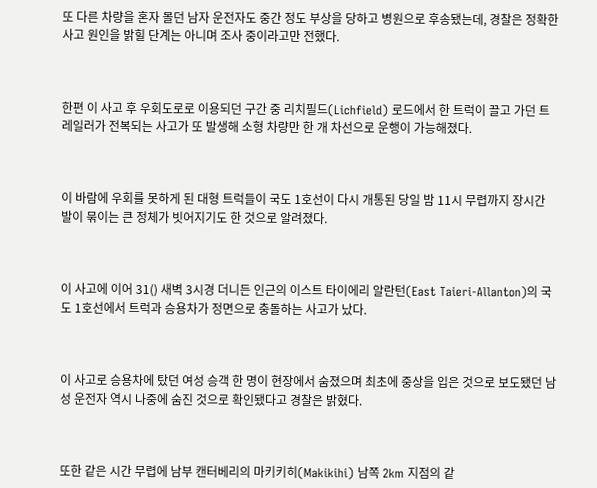또 다른 차량을 혼자 몰던 남자 운전자도 중간 정도 부상을 당하고 병원으로 후송됐는데, 경찰은 정확한 사고 원인을 밝힐 단계는 아니며 조사 중이라고만 전했다.



한편 이 사고 후 우회도로로 이용되던 구간 중 리치필드(Lichfield) 로드에서 한 트럭이 끌고 가던 트레일러가 전복되는 사고가 또 발생해 소형 차량만 한 개 차선으로 운행이 가능해졌다.



이 바람에 우회를 못하게 된 대형 트럭들이 국도 1호선이 다시 개통된 당일 밤 11시 무렵까지 장시간 발이 묶이는 큰 정체가 빗어지기도 한 것으로 알려졌다.



이 사고에 이어 31() 새벽 3시경 더니든 인근의 이스트 타이에리 알란턴(East Taieri-Allanton)의 국도 1호선에서 트럭과 승용차가 정면으로 충돌하는 사고가 났다.



이 사고로 승용차에 탔던 여성 승객 한 명이 현장에서 숨졌으며 최초에 중상을 입은 것으로 보도됐던 남성 운전자 역시 나중에 숨진 것으로 확인됐다고 경찰은 밝혔다.



또한 같은 시간 무렵에 남부 캔터베리의 마키키히(Makikihi) 남쪽 2km 지점의 같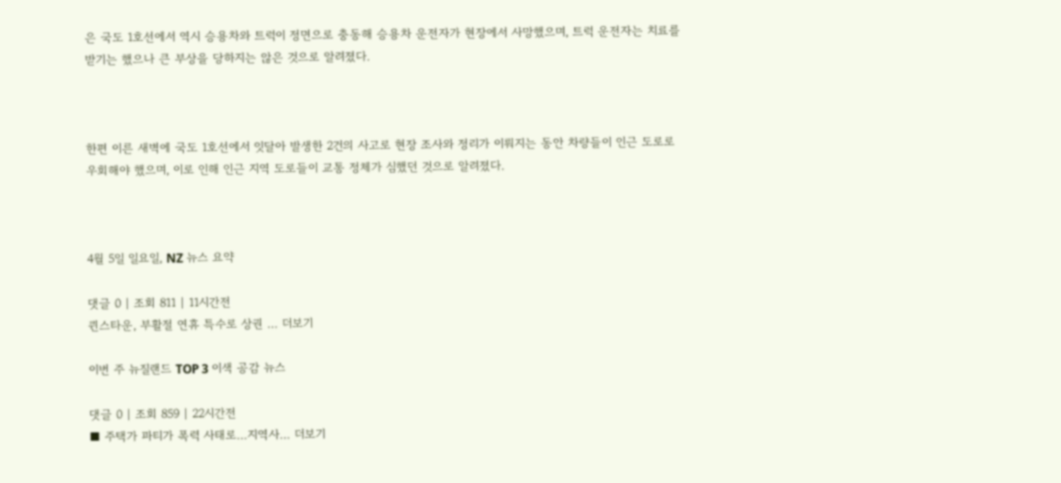은 국도 1호선에서 역시 승용차와 트럭이 정면으로 충동해 승용차 운전자가 현장에서 사망했으며, 트럭 운전자는 치료를 받기는 했으나 큰 부상을 당하지는 않은 것으로 알려졌다.



한편 이른 새벽에 국도 1호선에서 잇달아 발생한 2건의 사고로 현장 조사와 정리가 이뤄지는 동안 차량들이 인근 도로로 우회해야 했으며, 이로 인해 인근 지역 도로들이 교통 정체가 심했던 것으로 알려졌다.



4월 5일 일요일, NZ 뉴스 요약

댓글 0 | 조회 811 | 11시간전
퀸스타운, 부활절 연휴 특수로 상권 … 더보기

이번 주 뉴질랜드 TOP 3 이색 공감 뉴스

댓글 0 | 조회 859 | 22시간전
■ 주택가 파티가 폭력 사태로…지역사… 더보기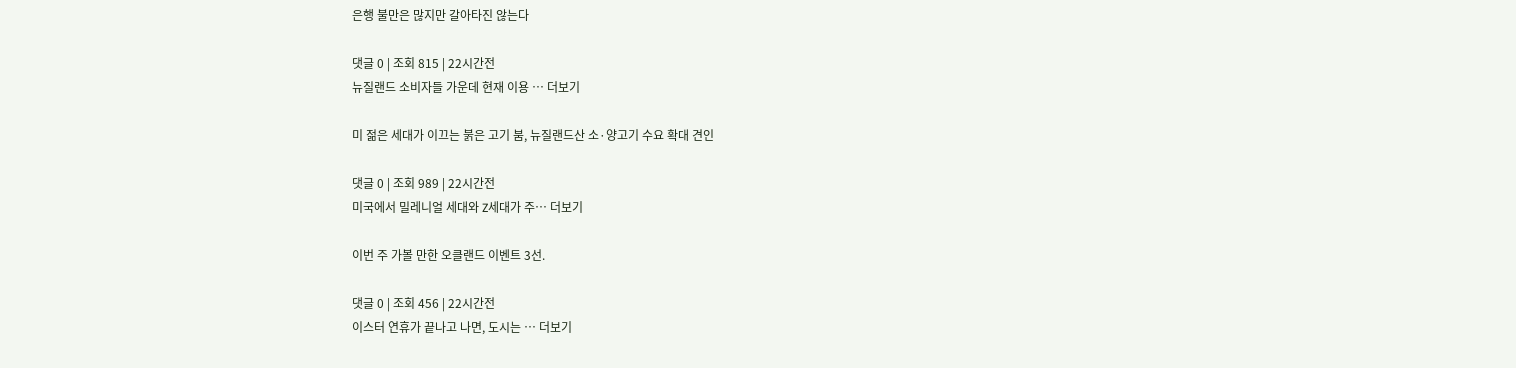은행 불만은 많지만 갈아타진 않는다

댓글 0 | 조회 815 | 22시간전
뉴질랜드 소비자들 가운데 현재 이용 … 더보기

미 젊은 세대가 이끄는 붉은 고기 붐, 뉴질랜드산 소·양고기 수요 확대 견인

댓글 0 | 조회 989 | 22시간전
미국에서 밀레니얼 세대와 Z세대가 주… 더보기

이번 주 가볼 만한 오클랜드 이벤트 3선.

댓글 0 | 조회 456 | 22시간전
이스터 연휴가 끝나고 나면, 도시는 … 더보기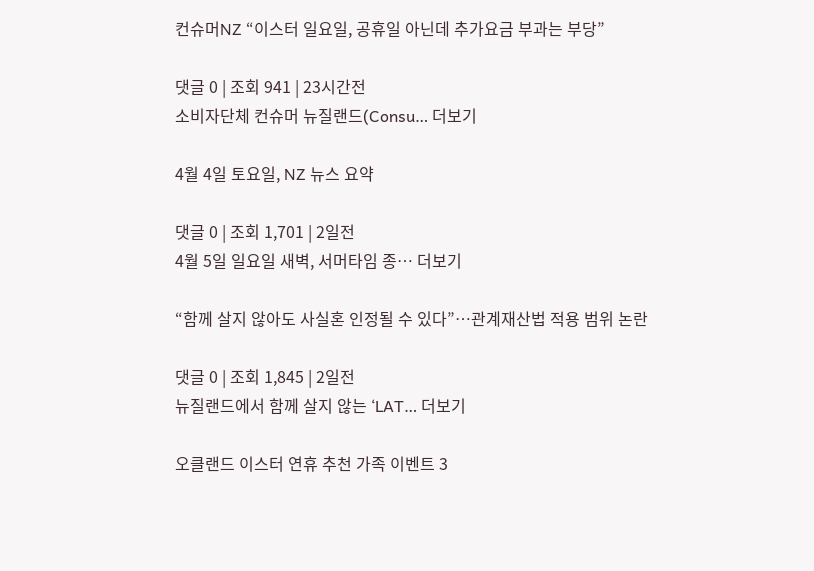컨슈머NZ “이스터 일요일, 공휴일 아닌데 추가요금 부과는 부당”

댓글 0 | 조회 941 | 23시간전
소비자단체 컨슈머 뉴질랜드(Consu… 더보기

4월 4일 토요일, NZ 뉴스 요약

댓글 0 | 조회 1,701 | 2일전
4월 5일 일요일 새벽, 서머타임 종… 더보기

“함께 살지 않아도 사실혼 인정될 수 있다”…관계재산법 적용 범위 논란

댓글 0 | 조회 1,845 | 2일전
뉴질랜드에서 함께 살지 않는 ‘LAT… 더보기

오클랜드 이스터 연휴 추천 가족 이벤트 3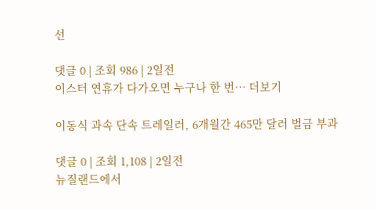선

댓글 0 | 조회 986 | 2일전
이스터 연휴가 다가오면 누구나 한 번… 더보기

이동식 과속 단속 트레일러, 6개월간 465만 달러 벌금 부과

댓글 0 | 조회 1,108 | 2일전
뉴질랜드에서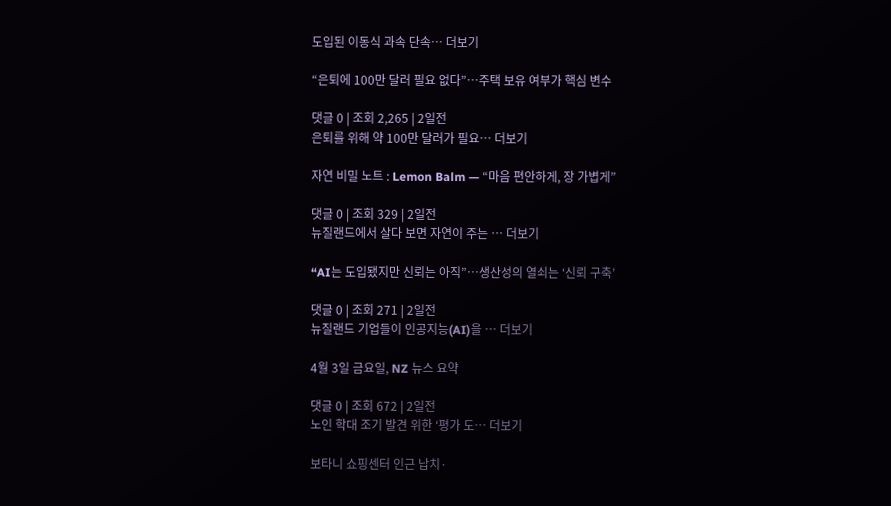도입된 이동식 과속 단속… 더보기

“은퇴에 100만 달러 필요 없다”…주택 보유 여부가 핵심 변수

댓글 0 | 조회 2,265 | 2일전
은퇴를 위해 약 100만 달러가 필요… 더보기

자연 비밀 노트 : Lemon Balm — “마음 편안하게, 장 가볍게”

댓글 0 | 조회 329 | 2일전
뉴질랜드에서 살다 보면 자연이 주는 … 더보기

“AI는 도입됐지만 신뢰는 아직”…생산성의 열쇠는 ‘신뢰 구축’

댓글 0 | 조회 271 | 2일전
뉴질랜드 기업들이 인공지능(AI)을 … 더보기

4월 3일 금요일, NZ 뉴스 요약

댓글 0 | 조회 672 | 2일전
노인 학대 조기 발견 위한 ‘평가 도… 더보기

보타니 쇼핑센터 인근 납치·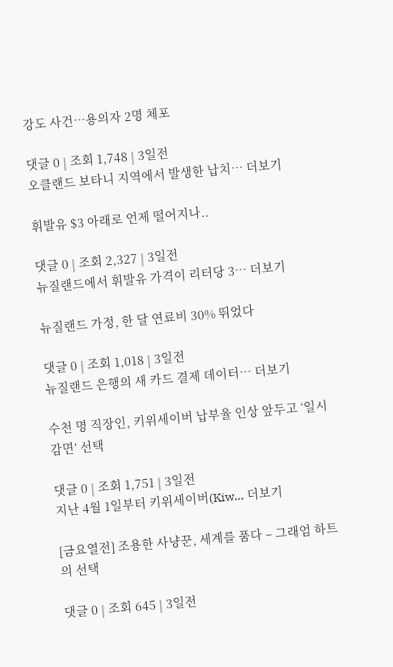강도 사건…용의자 2명 체포

댓글 0 | 조회 1,748 | 3일전
오클랜드 보타니 지역에서 발생한 납치… 더보기

휘발유 $3 아래로 언제 떨어지나..

댓글 0 | 조회 2,327 | 3일전
뉴질랜드에서 휘발유 가격이 리터당 3… 더보기

뉴질랜드 가정, 한 달 연료비 30% 뛰었다

댓글 0 | 조회 1,018 | 3일전
뉴질랜드 은행의 새 카드 결제 데이터… 더보기

수천 명 직장인, 키위세이버 납부율 인상 앞두고 ‘일시 감면’ 선택

댓글 0 | 조회 1,751 | 3일전
지난 4월 1일부터 키위세이버(Kiw… 더보기

[금요열전] 조용한 사냥꾼, 세계를 품다 – 그래엄 하트의 선택

댓글 0 | 조회 645 | 3일전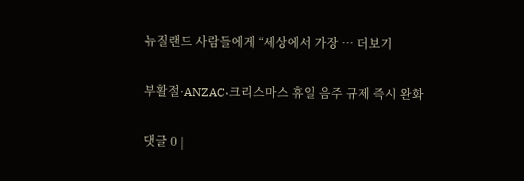뉴질랜드 사람들에게 “세상에서 가장 … 더보기

부활절·ANZAC·크리스마스 휴일 음주 규제 즉시 완화

댓글 0 |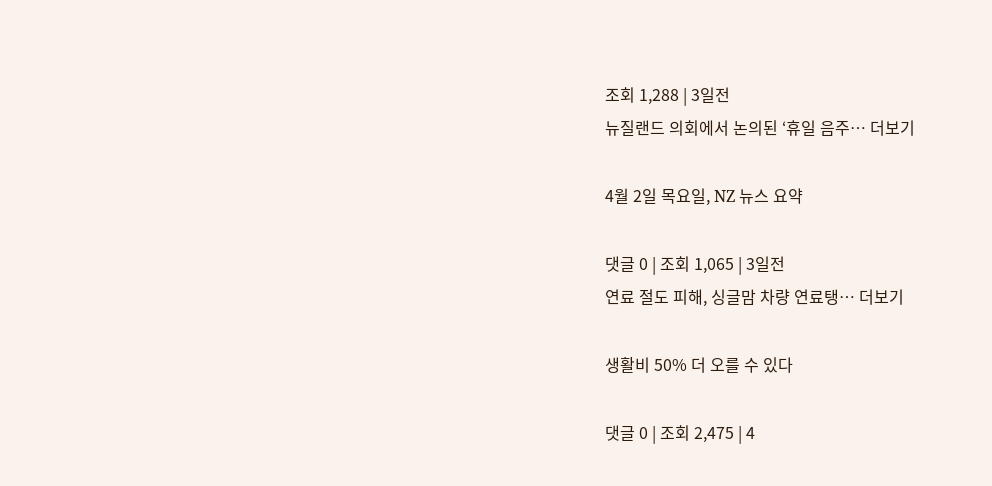조회 1,288 | 3일전
뉴질랜드 의회에서 논의된 ‘휴일 음주… 더보기

4월 2일 목요일, NZ 뉴스 요약

댓글 0 | 조회 1,065 | 3일전
연료 절도 피해, 싱글맘 차량 연료탱… 더보기

생활비 50% 더 오를 수 있다

댓글 0 | 조회 2,475 | 4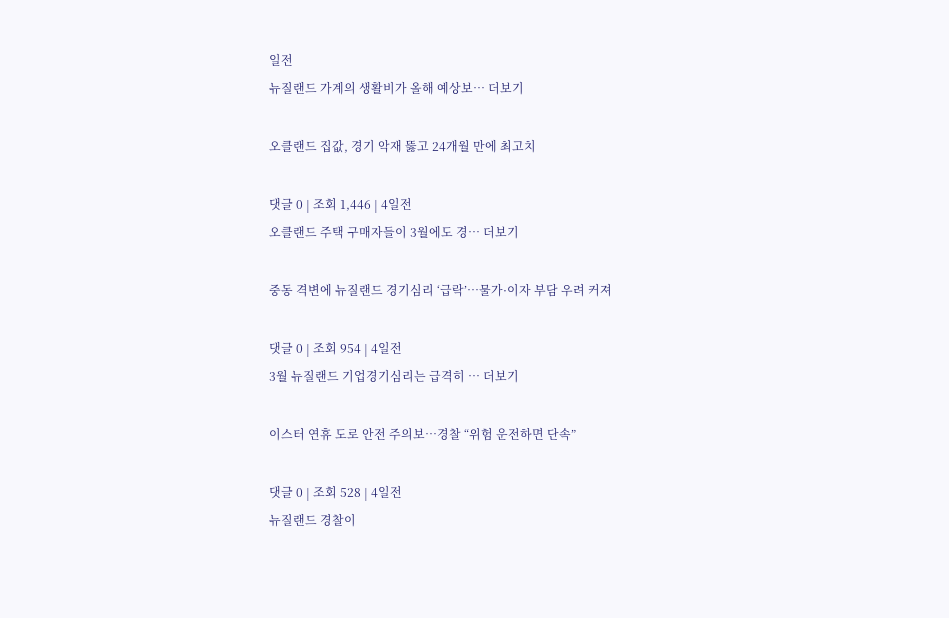일전
뉴질랜드 가계의 생활비가 올해 예상보… 더보기

오클랜드 집값, 경기 악재 뚫고 24개월 만에 최고치

댓글 0 | 조회 1,446 | 4일전
오클랜드 주택 구매자들이 3월에도 경… 더보기

중동 격변에 뉴질랜드 경기심리 ‘급락’…물가·이자 부담 우려 커져

댓글 0 | 조회 954 | 4일전
3월 뉴질랜드 기업경기심리는 급격히 … 더보기

이스터 연휴 도로 안전 주의보…경찰 “위험 운전하면 단속”

댓글 0 | 조회 528 | 4일전
뉴질랜드 경찰이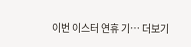이번 이스터 연휴 기… 더보기